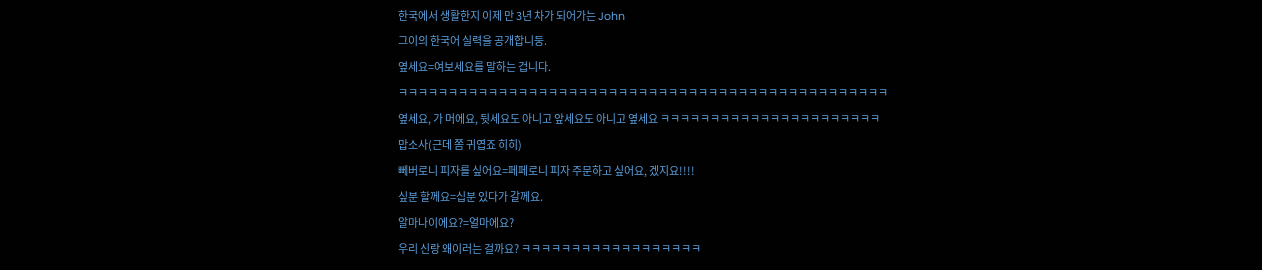한국에서 생활한지 이제 만 3년 차가 되어가는 John
그이의 한국어 실력을 공개합니둥.
옆세요=여보세요를 말하는 겁니다.
ㅋㅋㅋㅋㅋㅋㅋㅋㅋㅋㅋㅋㅋㅋㅋㅋㅋㅋㅋㅋㅋㅋㅋㅋㅋㅋㅋㅋㅋㅋㅋㅋㅋㅋㅋㅋㅋㅋㅋㅋㅋㅋㅋㅋㅋㅋㅋㅋㅋ
옆세요, 가 머에요, 뒷세요도 아니고 앞세요도 아니고 옆세요 ㅋㅋㅋㅋㅋㅋㅋㅋㅋㅋㅋㅋㅋㅋㅋㅋㅋㅋㅋㅋㅋㅋ
맙소사(근데 쫌 귀엽죠 히히)
뻬버로니 피자를 싶어요=페페로니 피자 주문하고 싶어요, 겠지요!!!!
싶분 할께요=십분 있다가 갈께요.
알마나이에요?=얼마에요?
우리 신랑 왜이러는 걸까요? ㅋㅋㅋㅋㅋㅋㅋㅋㅋㅋㅋㅋㅋㅋㅋㅋㅋㅋ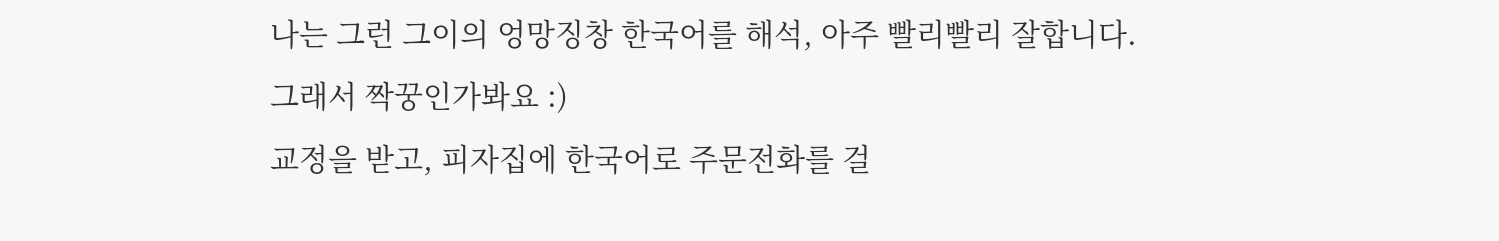나는 그런 그이의 엉망징창 한국어를 해석, 아주 빨리빨리 잘합니다.
그래서 짝꿍인가봐요 :)
교정을 받고, 피자집에 한국어로 주문전화를 걸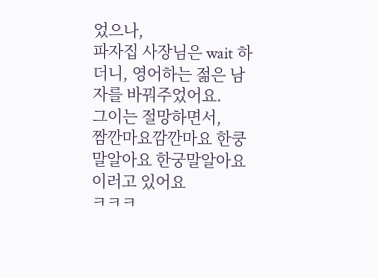었으나,
파자집 사장님은 wait 하더니, 영어하는 젊은 남자를 바꿔주었어요.
그이는 절망하면서,
짬깐마요깜깐마요 한쿵말알아요 한궁말알아요 이러고 있어요
ㅋㅋㅋ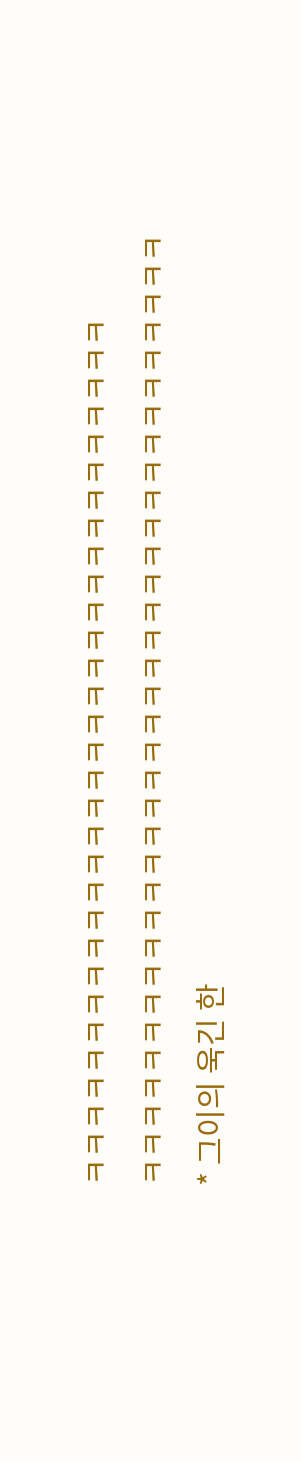ㅋㅋㅋㅋㅋㅋㅋㅋㅋㅋㅋㅋㅋㅋㅋㅋㅋㅋㅋㅋㅋㅋㅋㅋㅋㅋㅋㅋㅋㅋㅋ
ㅋㅋㅋㅋㅋㅋㅋㅋㅋㅋㅋㅋㅋㅋㅋㅋㅋㅋㅋㅋㅋㅋㅋㅋㅋㅋㅋㅋㅋㅋㅋㅋㅋㅋ
* 그이의 욱긴 한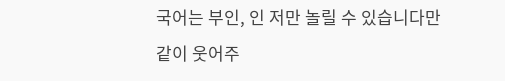국어는 부인, 인 저만 놀릴 수 있습니다만
같이 웃어주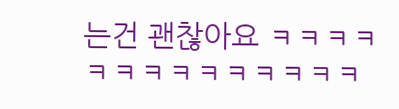는건 괜찮아요 ㅋㅋㅋㅋㅋㅋㅋㅋㅋㅋㅋㅋㅋㅋ